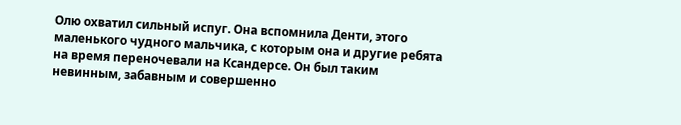Олю охватил сильный испуг. Она вспомнила Денти, этого маленького чудного мальчика, с которым она и другие ребята на время переночевали на Ксандерсе. Он был таким невинным, забавным и совершенно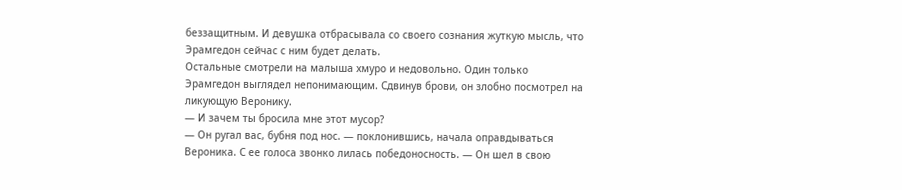беззащитным. И девушка отбрасывала со своего сознания жуткую мысль, что
Эрамгедон сейчас с ним будет делать.
Остальные смотрели на малыша хмуро и недовольно. Один только Эрамгедон выглядел непонимающим. Сдвинув брови, он злобно посмотрел на ликующую Веронику.
— И зачем ты бросила мне этот мусор?
— Он ругал вас, бубня под нос. — поклонившись, начала оправдываться Вероника. С ее голоса звонко лилась победоносность. — Он шел в свою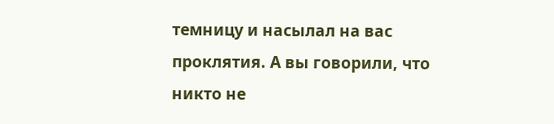темницу и насылал на вас проклятия. А вы говорили, что никто не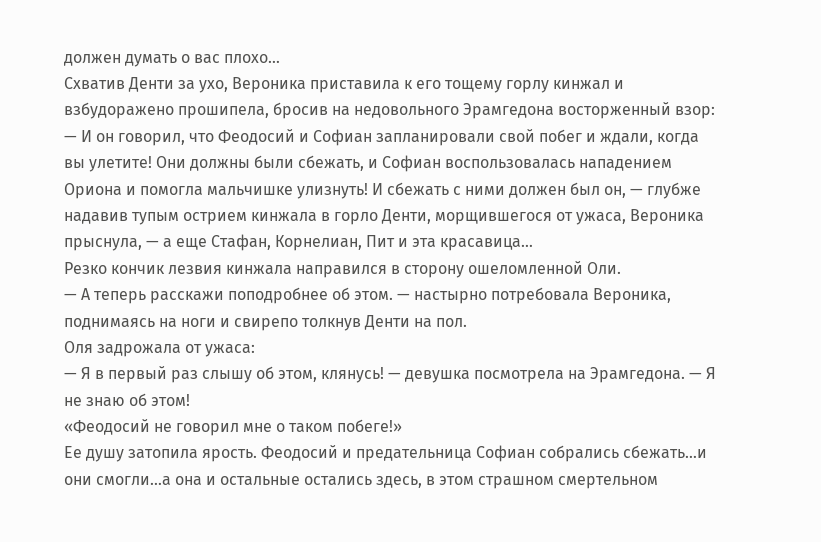должен думать о вас плохо…
Схватив Денти за ухо, Вероника приставила к его тощему горлу кинжал и взбудоражено прошипела, бросив на недовольного Эрамгедона восторженный взор:
— И он говорил, что Феодосий и Софиан запланировали свой побег и ждали, когда вы улетите! Они должны были сбежать, и Софиан воспользовалась нападением Ориона и помогла мальчишке улизнуть! И сбежать с ними должен был он, — глубже надавив тупым острием кинжала в горло Денти, морщившегося от ужаса, Вероника прыснула, — а еще Стафан, Корнелиан, Пит и эта красавица…
Резко кончик лезвия кинжала направился в сторону ошеломленной Оли.
— А теперь расскажи поподробнее об этом. — настырно потребовала Вероника, поднимаясь на ноги и свирепо толкнув Денти на пол.
Оля задрожала от ужаса:
— Я в первый раз слышу об этом, клянусь! — девушка посмотрела на Эрамгедона. — Я не знаю об этом!
«Феодосий не говорил мне о таком побеге!»
Ее душу затопила ярость. Феодосий и предательница Софиан собрались сбежать…и они смогли…а она и остальные остались здесь, в этом страшном смертельном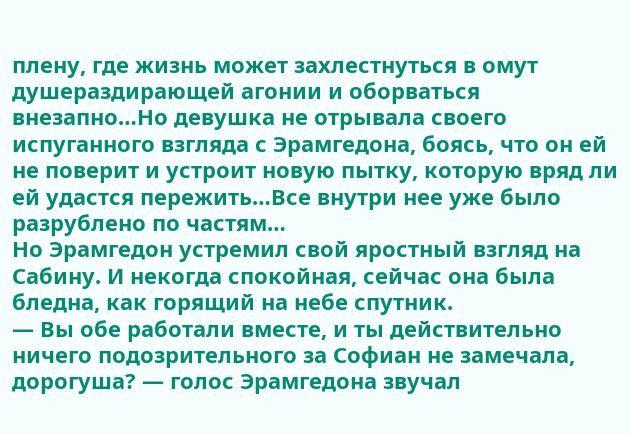плену, где жизнь может захлестнуться в омут душераздирающей агонии и оборваться внезапно…Но девушка не отрывала своего испуганного взгляда с Эрамгедона, боясь, что он ей не поверит и устроит новую пытку, которую вряд ли ей удастся пережить…Все внутри нее уже было разрублено по частям…
Но Эрамгедон устремил свой яростный взгляд на Сабину. И некогда спокойная, сейчас она была бледна, как горящий на небе спутник.
— Вы обе работали вместе, и ты действительно ничего подозрительного за Софиан не замечала, дорогуша? — голос Эрамгедона звучал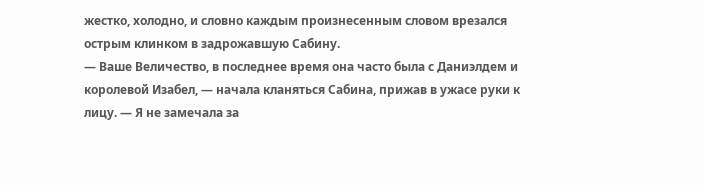жестко, холодно, и словно каждым произнесенным словом врезался острым клинком в задрожавшую Сабину.
— Ваше Величество, в последнее время она часто была с Даниэлдем и королевой Изабел, — начала кланяться Сабина, прижав в ужасе руки к лицу. — Я не замечала за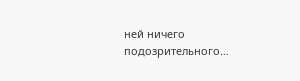ней ничего подозрительного…